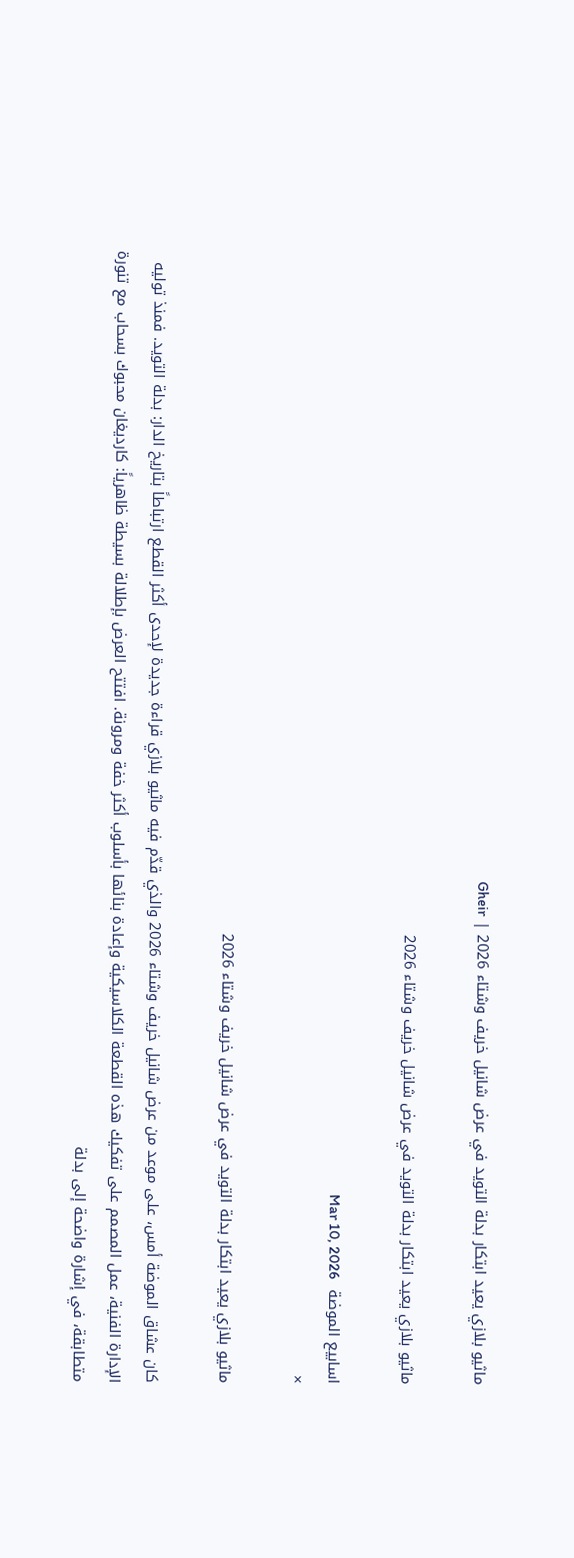ماثيو بلازي يعيد ابتكار بدلة التويد في عرض شانيل خريف وشتاء 2026 | Gheir

ماثيو بلازي يعيد ابتكار بدلة التويد في عرض شانيل خريف وشتاء 2026

اسابيع الموضة  Mar 10, 2026
×

ماثيو بلازي يعيد ابتكار بدلة التويد في عرض شانيل خريف وشتاء 2026

كان عشاق الموضة أمس، على موعد من عرض شانيل خريف وشتاء 2026 والذي قدّم فيه ماثيو بلازي قراءة جديدة لإحدى أكثر القطع ارتباطاً بتاريخ الدار: بدلة التويد. فمنذ توليه الإدارة الفنية، عمل المصمم على تفكيك هذه القطعة الكلاسيكية وإعادة بنائها بأسلوب أكثر خفة ومرونة. افتتح العرض بإطلالة بسيطة ظاهرياً: كارديغان محبوك بسحاب مع تنورة متطابقة، في إشارة واضحة إلى بدلة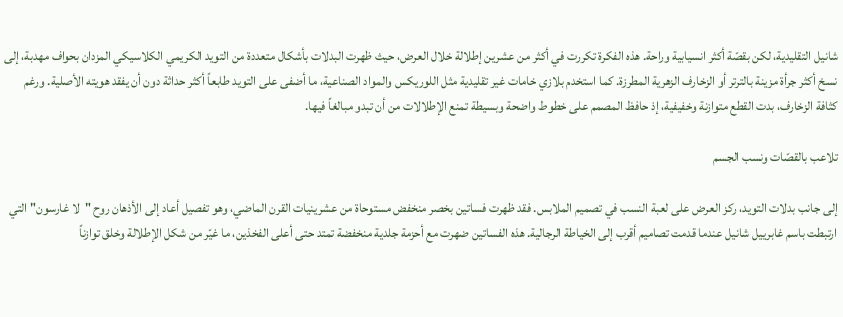شانيل التقليدية، لكن بقصّة أكثر انسيابية وراحة. هذه الفكرة تكررت في أكثر من عشرين إطلالة خلال العرض، حيث ظهرت البدلات بأشكال متعددة من التويد الكريمي الكلاسيكي المزدان بحواف مهدبة، إلى نسخ أكثر جرأة مزينة بالترتر أو الزخارف الزهرية المطرزة. كما استخدم بلازي خامات غير تقليدية مثل اللوريكس والمواد الصناعية، ما أضفى على التويد طابعاً أكثر حداثة دون أن يفقد هويته الأصلية. ورغم كثافة الزخارف، بدت القطع متوازنة وخفيفية، إذ حافظ المصمم على خطوط واضحة وبسيطة تمنع الإطلالات من أن تبدو مبالغاً فيها.

تلاعب بالقصّات ونسب الجسم

إلى جانب بدلات التويد، ركز العرض على لعبة النسب في تصميم الملابس. فقد ظهرت فساتين بخصر منخفض مستوحاة من عشرينيات القرن الماضي، وهو تفصيل أعاد إلى الأذهان روح "لا غارسون" التي ارتبطت باسم غابرييل شانيل عندما قدمت تصاميم أقرب إلى الخياطة الرجالية. هذه الفساتين ضهرت مع أحزمة جلدية منخفضة تمتد حتى أعلى الفخذين، ما غيّر من شكل الإطلالة وخلق توازناً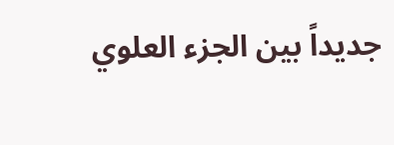جديداً بين الجزء العلوي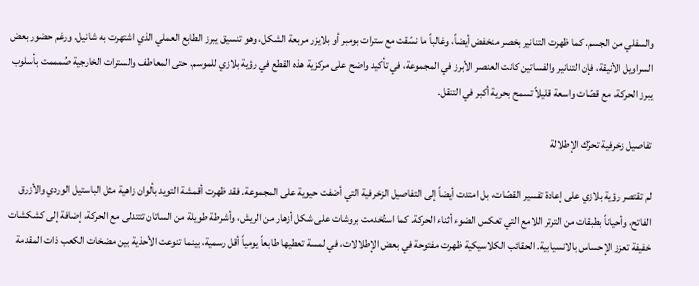والسفلي من الجسم. كما ظهرت التنانير بخصر منخفض أيضاً، وغالباً ما نسّقت مع سترات بومبر أو بلايزر مربعة الشكل، وهو تنسيق يبرز الطابع العملي الذي اشتهرت به شانيل. ورغم حضور بعض السراويل الأنيقة، فإن التنانير والفساتين كانت العنصر الأبرز في المجموعة، في تأكيد واضح على مركزية هذه القطع في رؤية بلازي للموسم. حتى المعاطف والسترات الخارجية صُمممت بأسلوب يبرز الحركة، مع قصّات واسعة قليلاً تسمح بحرية أكبر في التنقل.

تفاصيل زخرفية تحرّك الإطلالة

لم تقتصر رؤية بلازي على إعادة تفسير القصّات، بل امتدت أيضاً إلى التفاصيل الزخرفية التي أضفت حيوية على المجموعة. فقد ظهرت أقمشة التويد بألوان زاهية مثل الباستيل الوردي والأزرق الفاتح، وأحياناً بطبقات من الترتر اللامع التي تعكس الضوء أثناء الحركة. كما استُخدمت بروشات على شكل أزهار من الريش، وأشرطة طويلة من الساتان تتتدلى مع الحركة، إضافة إلى كشكشات خفيفة تعزز الإحساس بالانسيابية. الحقائب الكلاسيكية ظهرت مفتوحة في بعض الإطلالات، في لمسة تعطيها طابعاً يومياً أقل رسمية، بينما تنوعت الأحذية بين مضخات الكعب ذات المقدمة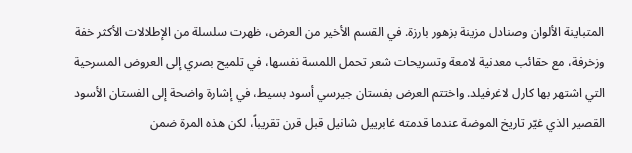المتباينة الألوان وصنادل مزينة بزهور بارزة. في القسم الأخير من العرض، ظهرت سلسلة من الإطلالات الأكثر خفة وزخرفة، مع حقائب معدنية لامعة وتسريحات شعر تحمل اللمسة نفسها، في تلميح بصري إلى العروض المسرحية التي اشتهر بها كارل لاغرفيلد. واختتم العرض بفستان جيرسي أسود بسيط، في إشارة واضحة إلى الفستان الأسود القصير الذي غيّر تاريخ الموضة عندما قدمته غابرييل شانيل قبل قرن تقريباً، لكن هذه المرة ضمن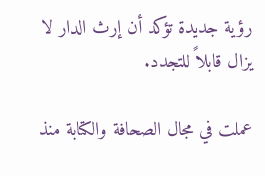رؤية جديدة تؤكد أن إرث الدار لا يزال قابلاً للتجدد.

عملت في مجال الصحافة والكتابة منذ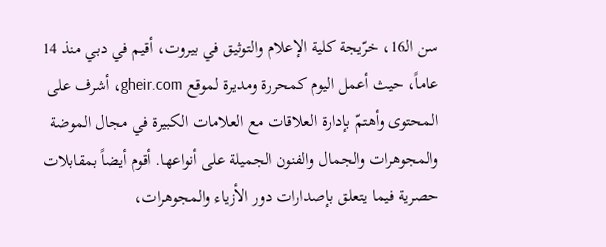سن الـ16، خرّيجة كلية الإعلام والتوثيق في بيروت، أقيم في دبي منذ 14 عاماً، حيث أعمل اليوم كمحررة ومديرة لموقع gheir.com، أشرف على المحتوى وأهتمّ بإدارة العلاقات مع العلامات الكبيرة في مجال الموضة والمجوهرات والجمال والفنون الجميلة على أنواعها. أقوم أيضاً بمقابلات حصرية فيما يتعلق بإصدارات دور الأزياء والمجوهرات،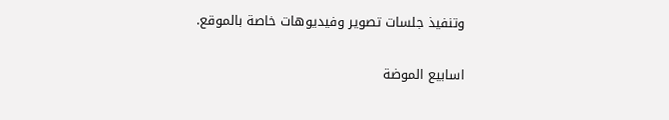وتنفيذ جلسات تصوير وفيديوهات خاصة بالموقع.

اسابيع الموضة